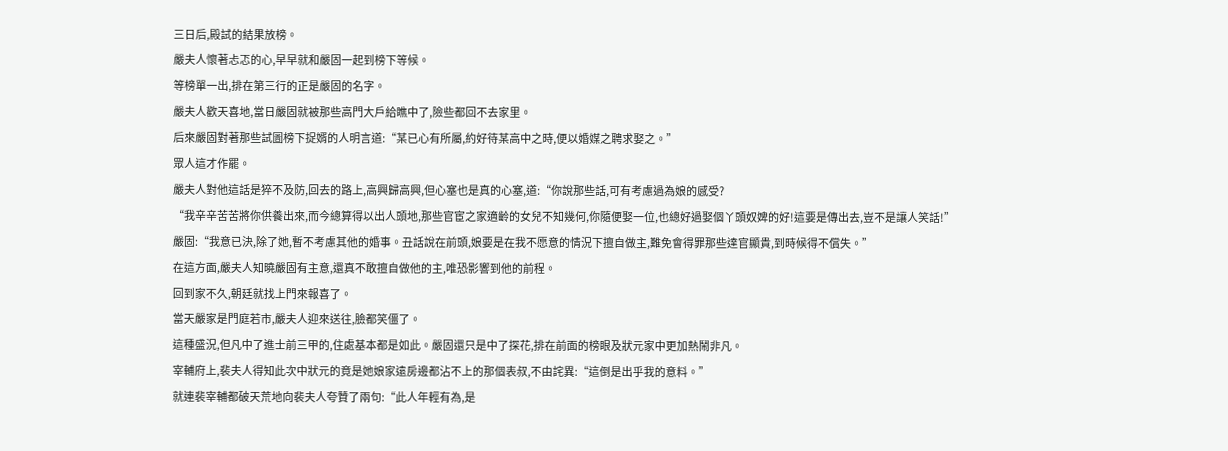三日后,殿試的結果放榜。
嚴夫人懷著忐忑的心,早早就和嚴固一起到榜下等候。
等榜單一出,排在第三行的正是嚴固的名字。
嚴夫人歡天喜地,當日嚴固就被那些高門大戶給瞧中了,險些都回不去家里。
后來嚴固對著那些試圖榜下捉婿的人明言道:“某已心有所屬,約好待某高中之時,便以婚媒之聘求娶之。”
眾人這才作罷。
嚴夫人對他這話是猝不及防,回去的路上,高興歸高興,但心塞也是真的心塞,道:“你說那些話,可有考慮過為娘的感受?
“我辛辛苦苦將你供養出來,而今總算得以出人頭地,那些官宦之家適齡的女兒不知幾何,你隨便娶一位,也總好過娶個丫頭奴婢的好!這要是傳出去,豈不是讓人笑話!”
嚴固:“我意已決,除了她,暫不考慮其他的婚事。丑話說在前頭,娘要是在我不愿意的情況下擅自做主,難免會得罪那些達官顯貴,到時候得不償失。”
在這方面,嚴夫人知曉嚴固有主意,還真不敢擅自做他的主,唯恐影響到他的前程。
回到家不久,朝廷就找上門來報喜了。
當天嚴家是門庭若市,嚴夫人迎來送往,臉都笑僵了。
這種盛況,但凡中了進士前三甲的,住處基本都是如此。嚴固還只是中了探花,排在前面的榜眼及狀元家中更加熱鬧非凡。
宰輔府上,裴夫人得知此次中狀元的竟是她娘家遠房邊都沾不上的那個表叔,不由詫異:“這倒是出乎我的意料。”
就連裴宰輔都破天荒地向裴夫人夸贊了兩句:“此人年輕有為,是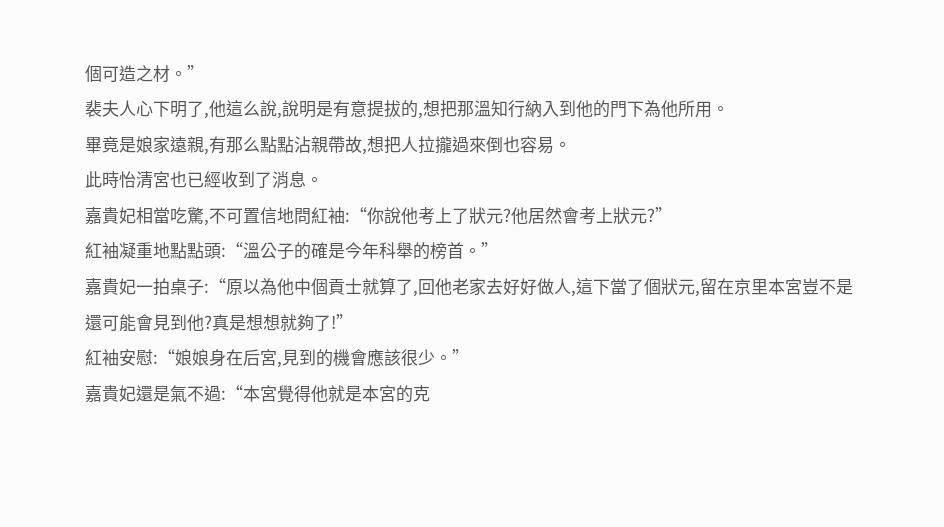個可造之材。”
裴夫人心下明了,他這么說,說明是有意提拔的,想把那溫知行納入到他的門下為他所用。
畢竟是娘家遠親,有那么點點沾親帶故,想把人拉攏過來倒也容易。
此時怡清宮也已經收到了消息。
嘉貴妃相當吃驚,不可置信地問紅袖:“你說他考上了狀元?他居然會考上狀元?”
紅袖凝重地點點頭:“溫公子的確是今年科舉的榜首。”
嘉貴妃一拍桌子:“原以為他中個貢士就算了,回他老家去好好做人,這下當了個狀元,留在京里本宮豈不是還可能會見到他?真是想想就夠了!”
紅袖安慰:“娘娘身在后宮,見到的機會應該很少。”
嘉貴妃還是氣不過:“本宮覺得他就是本宮的克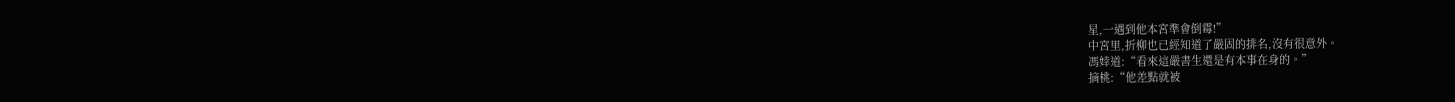星,一遇到他本宮準會倒霉!”
中宮里,折柳也已經知道了嚴固的排名,沒有很意外。
馮婞道:“看來這嚴書生還是有本事在身的。”
摘桃:“他差點就被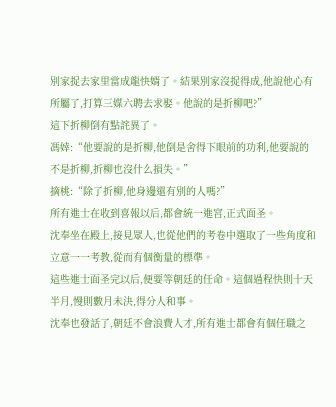別家捉去家里當成龍快婿了。結果別家沒捉得成,他說他心有所屬了,打算三媒六聘去求娶。他說的是折柳吧?”
這下折柳倒有點詫異了。
馮婞:“他要說的是折柳,他倒是舍得下眼前的功利,他要說的不是折柳,折柳也沒什么損失。”
摘桃:“除了折柳,他身邊還有別的人嗎?”
所有進士在收到喜報以后,都會統一進宮,正式面圣。
沈奉坐在殿上,接見眾人,也從他們的考卷中選取了一些角度和立意一一考教,從而有個衡量的標準。
這些進士面圣完以后,便要等朝廷的任命。這個過程快則十天半月,慢則數月未決,得分人和事。
沈奉也發話了,朝廷不會浪費人才,所有進士都會有個任職之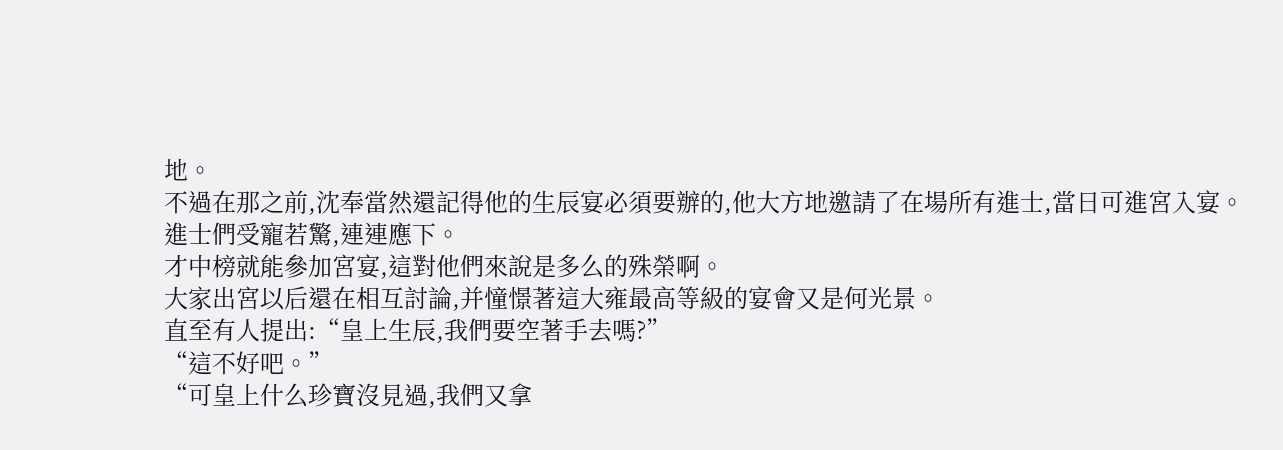地。
不過在那之前,沈奉當然還記得他的生辰宴必須要辦的,他大方地邀請了在場所有進士,當日可進宮入宴。
進士們受寵若驚,連連應下。
才中榜就能參加宮宴,這對他們來說是多么的殊榮啊。
大家出宮以后還在相互討論,并憧憬著這大雍最高等級的宴會又是何光景。
直至有人提出:“皇上生辰,我們要空著手去嗎?”
“這不好吧。”
“可皇上什么珍寶沒見過,我們又拿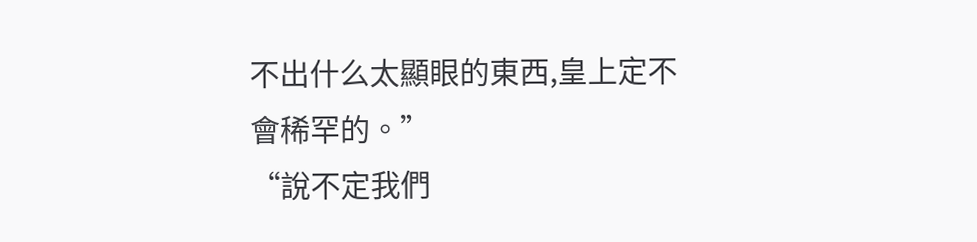不出什么太顯眼的東西,皇上定不會稀罕的。”
“說不定我們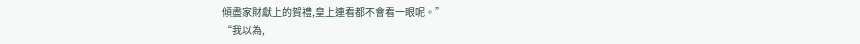傾盡家財獻上的賀禮,皇上連看都不會看一眼呢。”
“我以為,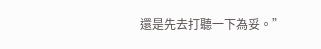還是先去打聽一下為妥。”